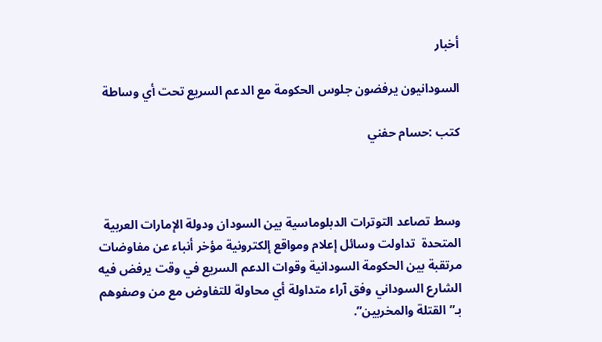أخبار

السودانيون يرفضون جلوس الحكومة مع الدعم السريع تحت أي وساطة

كتب :حسام حفني



وسط تصاعد التوترات الدبلوماسية بين السودان ودولة الإمارات العربية المتحدة  تداولت وسائل إعلام ومواقع إلكترونية مؤخر أنباء عن مفاوضات مرتقبة بين الحكومة السودانية وقوات الدعم السريع في وقت يرفض فيه الشارع السوداني وفق آراء متداولة أي محاولة للتفاوض مع من وصفوهم بـ”القتلة والمخربين”.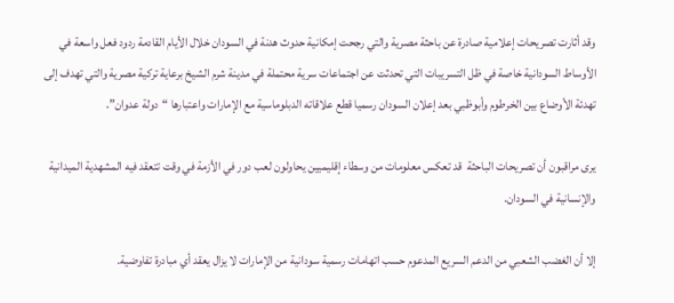وقد أثارت تصريحات إعلامية صادرة عن باحثة مصرية والتي رجحت إمكانية حدوث هدنة في السودان خلال الأيام القادمة ردود فعل واسعة في الأوساط السودانية خاصة في ظل التسريبات التي تحدثت عن اجتماعات سرية محتملة في مدينة شرم الشيخ برعاية تركية مصرية والتي تهدف إلى تهدئة الأوضاع بين الخرطوم وأبوظبي بعد إعلان السودان رسميا قطع علاقاته الدبلوماسية مع الإمارات واعتبارها “دولة عدوان”.

يرى مراقبون أن تصريحات الباحثة  قد تعكس معلومات من وسطاء إقليميين يحاولون لعب دور في الأزمة في وقت تتعقد فيه المشهدية الميدانية والإنسانية في السودان.

إلا أن الغضب الشعبي من الدعم السريع المدعوم حسب اتهامات رسمية سودانية من الإمارات لا يزال يعقد أي مبادرة تفاوضية.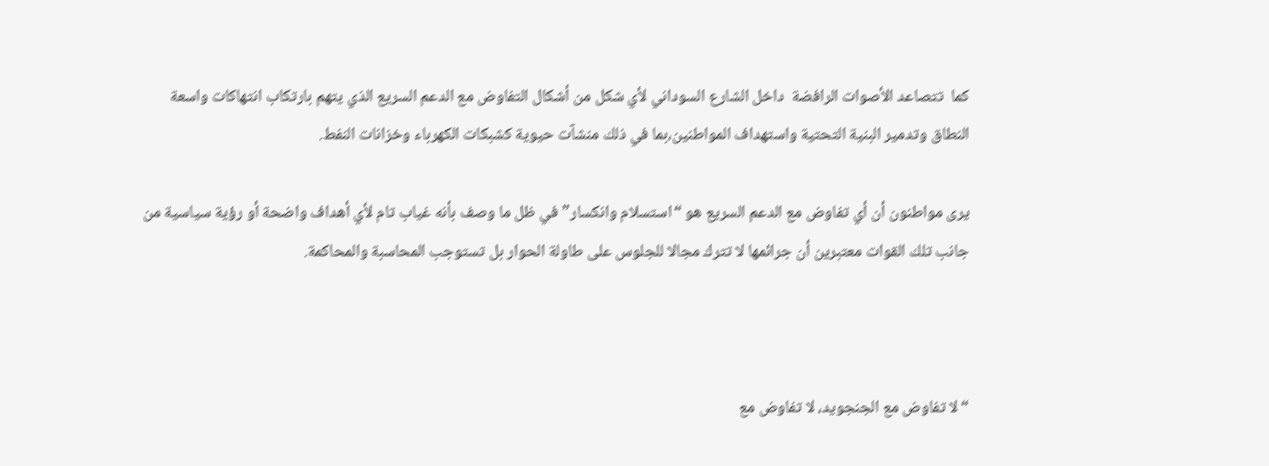كما  تتصاعد الأصوات الرافضة  داخل الشارع السوداني لأي شكل من أشكال التفاوض مع الدعم السريع الذي يتهم بارتكاب انتهاكات واسعة النطاق وتدمير البنية التحتية واستهداف المواطنين،بما في ذلك منشآت حيوية كشبكات الكهرباء وخزانات النفط.

يرى مواطنون أن أي تفاوض مع الدعم السريع هو “استسلام وانكسار” في ظل ما وصف بأنه غياب تام لأي أهداف واضحة أو رؤية سياسية من جانب تلك القوات معتبرين أن جرائمها لا تترك مجالا للجلوس على طاولة الحوار بل تستوجب المحاسبة والمحاكمة.



“لا تفاوض مع الجنجويد، لا تفاوض مع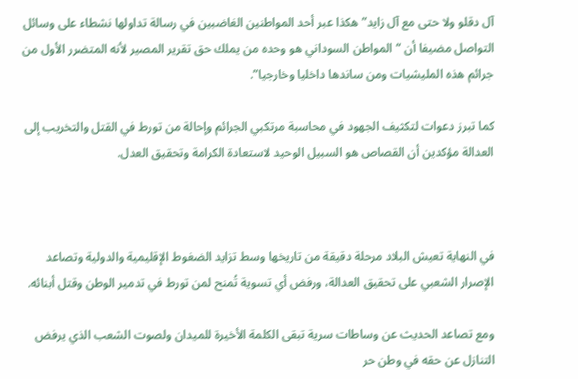آل دقلو ولا حتى مع آل زايد” هكذا عبر أحد المواطنين الغاضبين في رسالة تداولها نشطاء على وسائل التواصل مضيفا أن “المواطن السوداني هو وحده من يملك حق تقرير المصير لأنه المتضرر الأول من جرائم هذه المليشيات ومن ساندها داخليا وخارجيا”.

كما تبرز دعوات لتكثيف الجهود في محاسبة مرتكبي الجرائم وإحالة من تورط في القتل والتخريب إلى العدالة مؤكدين أن القصاص هو السبيل الوحيد لاستعادة الكرامة وتحقيق العدل.



في النهاية تعيش البلاد مرحلة دقيقة من تاريخها وسط تزايد الضغوط الإقليمية والدولية وتصاعد الإصرار الشعبي على تحقيق العدالة، ورفض أي تسوية تُمنح لمن تورط في تدمير الوطن وقتل أبنائه.

ومع تصاعد الحديث عن وساطات سرية تبقى الكلمة الأخيرة للميدان ولصوت الشعب الذي يرفض التنازل عن حقه في وطن حر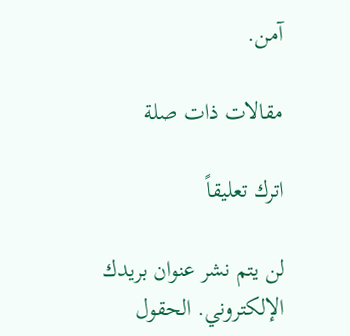آمن.

مقالات ذات صلة

اترك تعليقاً

لن يتم نشر عنوان بريدك الإلكتروني. الحقول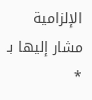الإلزامية مشار إليها بـ *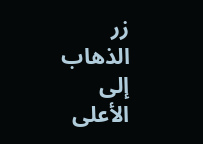زر الذهاب إلى الأعلى